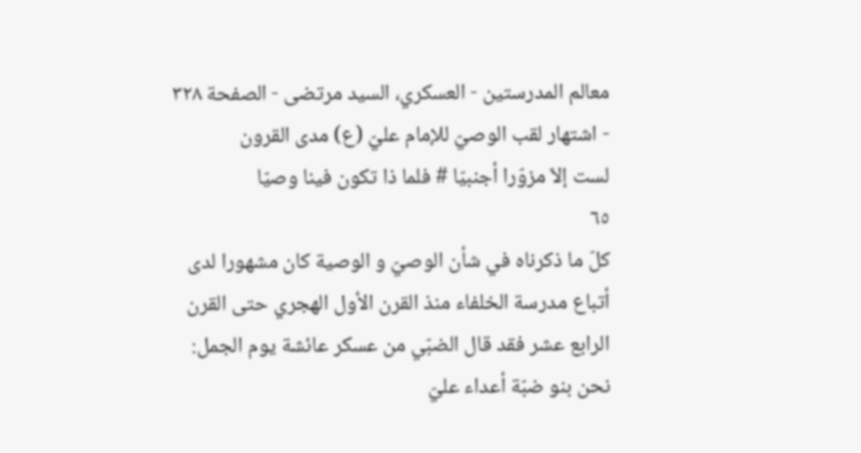معالم المدرستين - العسكري، السيد مرتضى - الصفحة ٣٢٨ - اشتهار لقب الوصيّ للإمام عليّ (ع) مدى القرون
لست إلاّ مزوّرا أجنبيّا # فلما ذا تكون فينا وصيّا
٦٥
كلّ ما ذكرناه في شأن الوصيّ و الوصية كان مشهورا لدى أتباع مدرسة الخلفاء منذ القرن الأول الهجري حتى القرن الرابع عشر فقد قال الضبّي من عسكر عائشة يوم الجمل:
نحن بنو ضبّة أعداء عليّ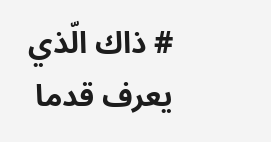# ذاك الّذي يعرف قدما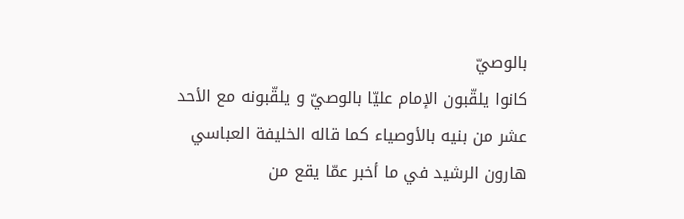بالوصيّ
كانوا يلقّبون الإمام عليّا بالوصيّ و يلقّبونه مع الأحد عشر من بنيه بالأوصياء كما قاله الخليفة العباسي هارون الرشيد في ما أخبر عمّا يقع من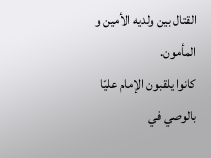القتال بين ولديه الأمين و المأمون.
كانوا يلقبون الإمام عليّا بالوصي في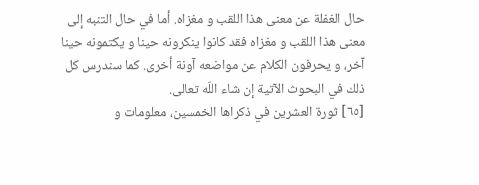حال الغفلة عن معنى هذا اللقب و مغزاه. أما في حال التنبه إلى معنى هذا اللقب و مغزاه فقد كانوا ينكرونه حينا و يكتمونه حينا آخر، و يحرفون الكلام عن مواضعه آونة أخرى. كما سندرس كل ذلك في البحوث الآتية إن شاء اللّه تعالى.
[٦٥] ثورة العشرين في ذكراها الخمسين، معلومات و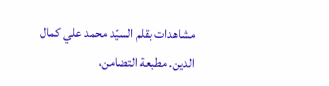مشاهدات بقلم السيّد محمد علي كمال الدين. مطبعة التضامن،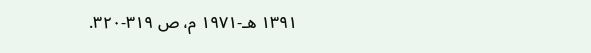١٣٩١ هـ-١٩٧١ م، ص ٣١٩-٣٢٠.